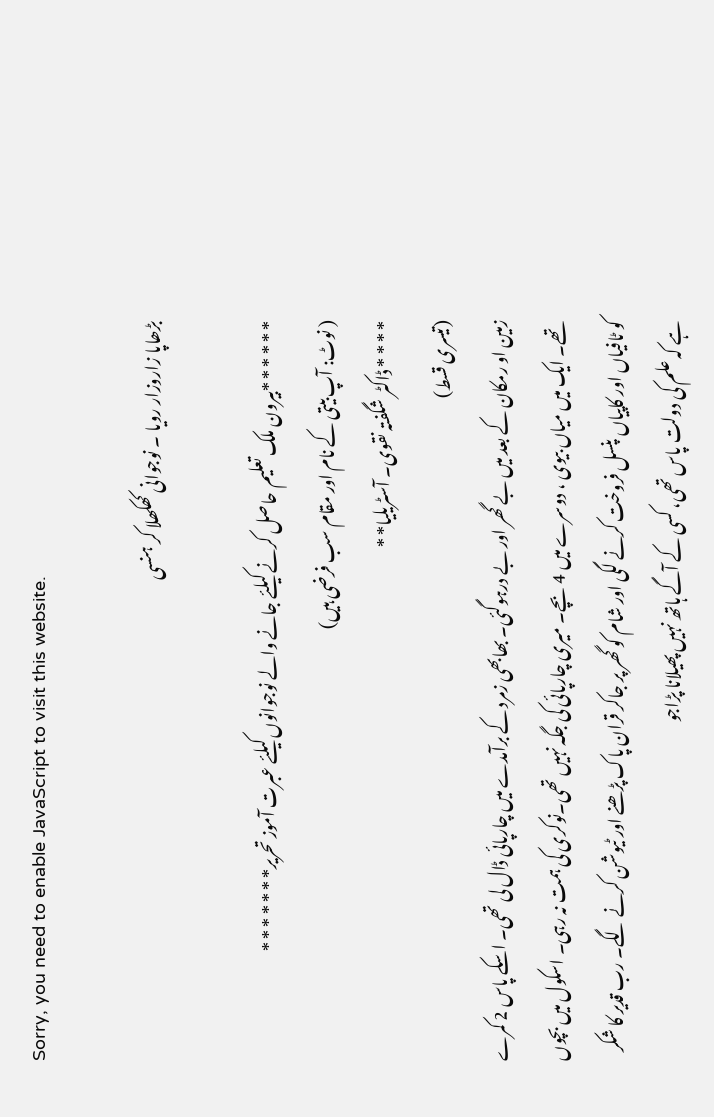Sorry, you need to enable JavaScript to visit this website.

بڑھاپا زاروزار رویا ۔ نوجوانی کھکھلا کر ہنسی

* * * * * *بیرون ملک تعلیم حاصل کرنے کیلئے جانے والے نوجوانوں کیلئے عبرت آموز تحریر* * * * * * *
( نوٹ: آپ بیتی کے نام اور مقام سب فرضی ہیں)
* * * * ڈاکٹر شگفتہ نقوی۔ آسٹریلیا* *
(تیسری قسط)
زمین او رمکان کے بعد میں بے گھر اور بے درہوگئی۔ بھابھی زمرد کے برآمدے میں چارپائی ڈال لی تھی۔ اسکے پاس 2 کمرے تھے۔ ایک میں میاں بیوی ، دوسرے میں 4 بچے۔ میری چارپائی کی جگہ نہیں تھی۔نوکری کی ہمت نہ رہی۔ اسکول میں بچوں کو ٹافیاں اور کاپیاں پنسل فروخت کرنے لگی اور شام کو گھر پر جاکر قران پاک پڑھنے اور ٹیوشن کرنے لگے۔ رب قدیر کا شکر ہے کہ علم کی دولت پاس تھی، کسی کے آگے ہاتھ نہیں پھیلانا پڑاجو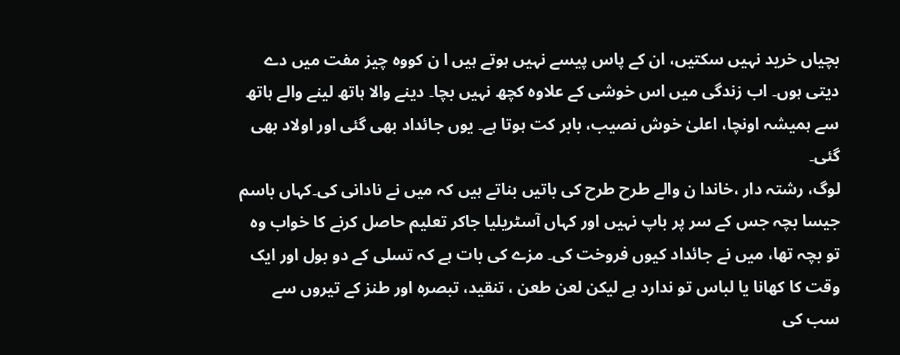بچیاں خرید نہیں سکتیں، ان کے پاس پیسے نہیں ہوتے ہیں ا ن کووہ چیز مفت میں دے دیتی ہوں۔ اب زندگی میں اس خوشی کے علاوہ کچھ نہیں بچا۔ دینے والا ہاتھ لینے والے ہاتھ سے ہمیشہ اونچا، اعلیٰ خوش نصیب، بابر کت ہوتا ہے۔ یوں جائداد بھی گئی اور اولاد بھی گئی۔
لوگ، رشتہ دار ،خاندا ن والے طرح طرح کی باتیں بناتے ہیں کہ میں نے نادانی کی۔کہاں باسم جیسا بچہ جس کے سر پر باپ نہیں اور کہاں آسٹریلیا جاکر تعلیم حاصل کرنے کا خواب وہ تو بچہ تھا، میں نے جائداد کیوں فروخت کی۔ مزے کی بات ہے کہ تسلی کے دو بول اور ایک وقت کا کھانا یا لباس تو ندارد ہے لیکن لعن طعن ، تنقید، تبصرہ اور طنز کے تیروں سے سب کی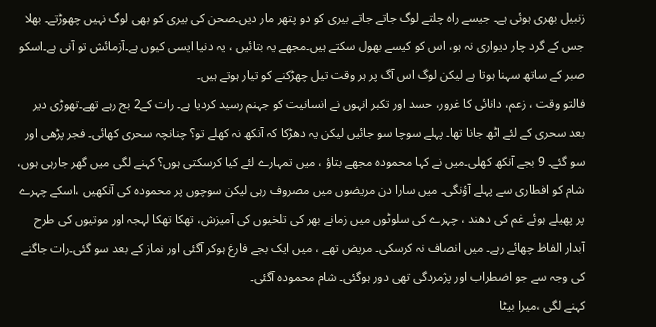زنبیل بھری ہوئی ہے۔ جیسے راہ چلتے لوگ جاتے جاتے بیری کو دو پتھر مار دیں۔صحن کی بیری کو بھی لوگ نہیں چھوڑتے۔ بھلا جس کے گرد چار دیواری نہ ہو، اس کو کیسے بھول سکتے ہیں۔مجھے یہ بتائیں ، یہ دنیا ایسی کیوں ہے۔آزمائش تو آنی ہے۔اسکو صبر کے ساتھ سہنا ہوتا ہے لیکن لوگ اس آگ پر ہر وقت تیل چھڑکنے کو تیار ہوتے ہیں۔
فالتو وقت ، زعم، دانائی کا غرور، حسد اور تکبر انہوں نے انسانیت کو جہنم رسید کردیا ہے۔ رات کے2 بج رہے تھے۔تھوڑی دیر بعد سحری کے لئے اٹھ جانا تھا۔ پہلے سوچا سو جائیں لیکن یہ دھڑکا کہ آنکھ نہ کھلے تو؟ چنانچہ سحری کھائی۔ فجر پڑھی اور سو گئے۔ 9 بجے آنکھ کھلی۔میں نے کہا محمودہ مجھے بتاؤ ، میں تمہارے لئے کیا کرسکتی ہوں؟ کہنے لگی میں گھر جارہی ہوں، شام کو افطاری سے پہلے آؤنگی۔ میں سارا دن مریضوں میں مصروف رہی لیکن سوچوں پر محمودہ کی آنکھیں ،اسکے چہرے پر پھیلے ہوئے غم کی دھند ، چہرے کی سلوٹوں میں زمانے بھر کی تلخیوں کی آمیزش، تھکا تھکا لہجہ اور موتیوں کی طرح آبدار الفاظ چھائے رہے۔ میں انصاف نہ کرسکی۔ مریض تھے ، میں ایک بجے فارغ ہوکر آگئی اور نماز کے بعد سو گئی۔رات جاگنے کی وجہ سے جو اضطراب اور پژمردگی تھی دور ہوگئی۔ شام محمودہ آگئی۔
کہنے لگی ،میرا بیٹا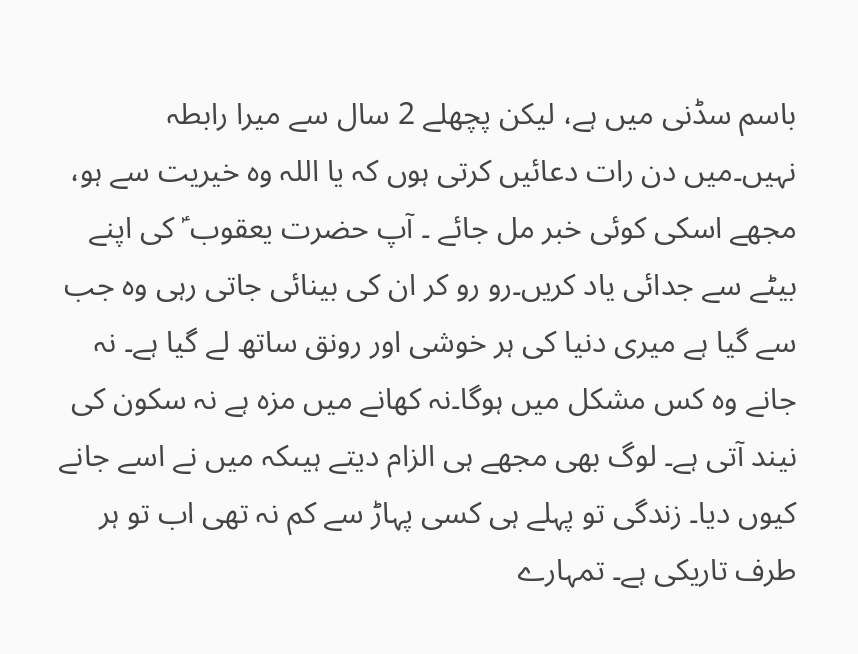باسم سڈنی میں ہے، لیکن پچھلے 2 سال سے میرا رابطہ نہیں۔میں دن رات دعائیں کرتی ہوں کہ یا اللہ وہ خیریت سے ہو، مجھے اسکی کوئی خبر مل جائے ۔ آپ حضرت یعقوب ؑ کی اپنے بیٹے سے جدائی یاد کریں۔رو رو کر ان کی بینائی جاتی رہی وہ جب سے گیا ہے میری دنیا کی ہر خوشی اور رونق ساتھ لے گیا ہے۔ نہ جانے وہ کس مشکل میں ہوگا۔نہ کھانے میں مزہ ہے نہ سکون کی نیند آتی ہے۔ لوگ بھی مجھے ہی الزام دیتے ہیںکہ میں نے اسے جانے کیوں دیا۔ زندگی تو پہلے ہی کسی پہاڑ سے کم نہ تھی اب تو ہر طرف تاریکی ہے۔ تمہارے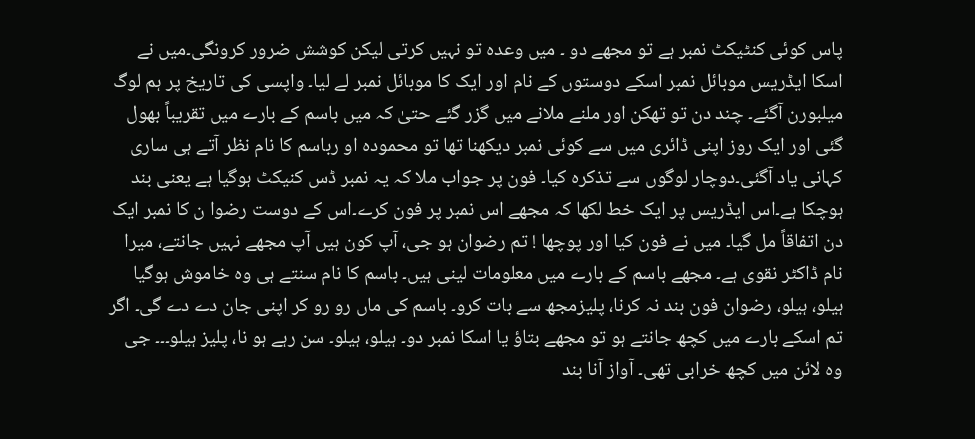پاس کوئی کنٹیکٹ نمبر ہے تو مجھے دو ۔ میں وعدہ تو نہیں کرتی لیکن کوشش ضرور کرونگی۔میں نے اسکا ایڈریس موبائل نمبر اسکے دوستوں کے نام اور ایک کا موبائل نمبر لے لیا۔ واپسی کی تاریخ پر ہم لوگ میلبورن آگئے۔ چند دن تو تھکن اور ملنے ملانے میں گزر گئے حتیٰ کہ میں باسم کے بارے میں تقریباً بھول گئی اور ایک روز اپنی ڈائری میں سے کوئی نمبر دیکھنا تھا تو محمودہ او رباسم کا نام نظر آتے ہی ساری کہانی یاد آگئی۔دوچار لوگوں سے تذکرہ کیا۔ فون پر جواب ملا کہ یہ نمبر ڈس کنیکٹ ہوگیا ہے یعنی بند ہوچکا ہے۔اس ایڈریس پر ایک خط لکھا کہ مجھے اس نمبر پر فون کرے۔اس کے دوست رضوا ن کا نمبر ایک دن اتفاقاً مل گیا۔ میں نے فون کیا اور پوچھا ! تم رضوان ہو جی، آپ کون ہیں آپ مجھے نہیں جانتے، میرا نام ڈاکٹر نقوی ہے۔ مجھے باسم کے بارے میں معلومات لینی ہیں۔ باسم کا نام سنتے ہی وہ خاموش ہوگیا ہیلو، ہیلو، رضوان فون بند نہ کرنا، پلیزمجھ سے بات کرو۔ باسم کی ماں رو رو کر اپنی جان دے دے گی۔ اگر تم اسکے بارے میں کچھ جانتے ہو تو مجھے بتاؤ یا اسکا نمبر دو۔ ہیلو، ہیلو۔ سن رہے ہو نا، پلیز ہیلو۔۔۔ جی وہ لائن میں کچھ خرابی تھی۔ آواز آنا بند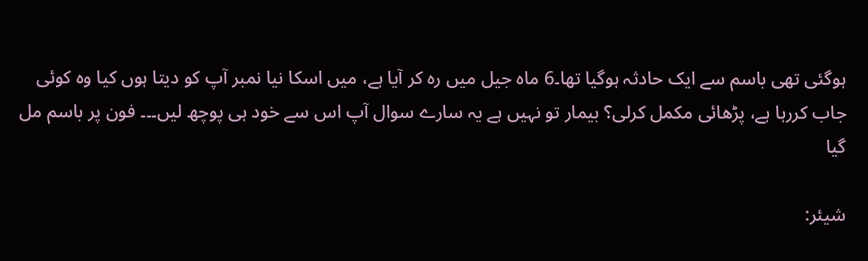ہوگئی تھی باسم سے ایک حادثہ ہوگیا تھا۔6 ماہ جیل میں رہ کر آیا ہے، میں اسکا نیا نمبر آپ کو دیتا ہوں کیا وہ کوئی جاب کررہا ہے، پڑھائی مکمل کرلی؟ بیمار تو نہیں ہے یہ سارے سوال آپ اس سے خود ہی پوچھ لیں۔۔۔ فون پر باسم مل گیا

شیئر: